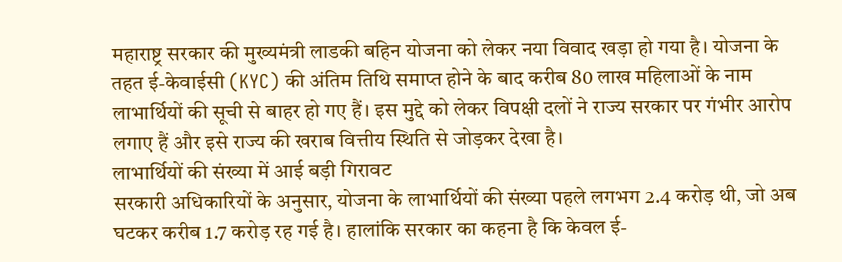महाराष्ट्र सरकार की मुख्यमंत्री लाडकी बहिन योजना को लेकर नया विवाद खड़ा हो गया है। योजना के तहत ई-केवाईसी (KYC) की अंतिम तिथि समाप्त होने के बाद करीब 80 लाख महिलाओं के नाम लाभार्थियों की सूची से बाहर हो गए हैं। इस मुद्दे को लेकर विपक्षी दलों ने राज्य सरकार पर गंभीर आरोप लगाए हैं और इसे राज्य की खराब वित्तीय स्थिति से जोड़कर देखा है।
लाभार्थियों की संख्या में आई बड़ी गिरावट
सरकारी अधिकारियों के अनुसार, योजना के लाभार्थियों की संख्या पहले लगभग 2.4 करोड़ थी, जो अब घटकर करीब 1.7 करोड़ रह गई है। हालांकि सरकार का कहना है कि केवल ई-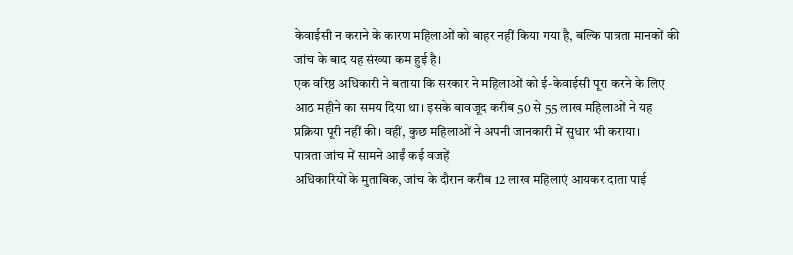केवाईसी न कराने के कारण महिलाओं को बाहर नहीं किया गया है, बल्कि पात्रता मानकों की जांच के बाद यह संख्या कम हुई है।
एक वरिष्ठ अधिकारी ने बताया कि सरकार ने महिलाओं को ई-केवाईसी पूरा करने के लिए आठ महीने का समय दिया था। इसके बावजूद करीब 50 से 55 लाख महिलाओं ने यह प्रक्रिया पूरी नहीं की। वहीं, कुछ महिलाओं ने अपनी जानकारी में सुधार भी कराया।
पात्रता जांच में सामने आईं कई वजहें
अधिकारियों के मुताबिक, जांच के दौरान करीब 12 लाख महिलाएं आयकर दाता पाई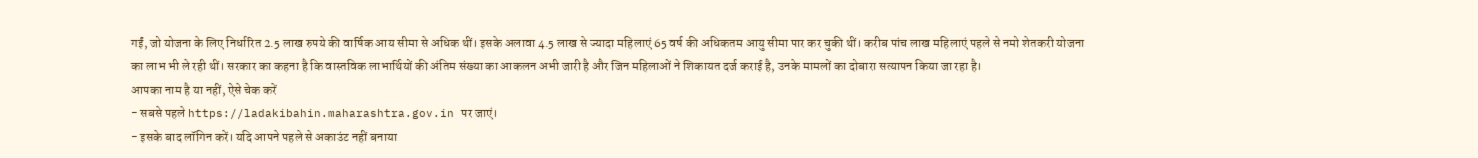गईं, जो योजना के लिए निर्धारित 2.5 लाख रुपये की वार्षिक आय सीमा से अधिक थीं। इसके अलावा 4.5 लाख से ज्यादा महिलाएं 65 वर्ष की अधिकतम आयु सीमा पार कर चुकी थीं। करीब पांच लाख महिलाएं पहले से नमो शेतकरी योजना का लाभ भी ले रही थीं। सरकार का कहना है कि वास्तविक लाभार्थियों की अंतिम संख्या का आकलन अभी जारी है और जिन महिलाओं ने शिकायत दर्ज कराई है, उनके मामलों का दोबारा सत्यापन किया जा रहा है।
आपका नाम है या नहीं, ऐसे चेक करें
- सबसे पहले https://ladakibahin.maharashtra.gov.in पर जाएं।
- इसके बाद लॉगिन करें। यदि आपने पहले से अकाउंट नहीं बनाया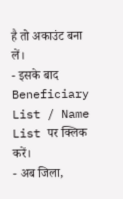है तो अकाउंट बना लें।
- इसके बाद Beneficiary List / Name List पर क्लिक करें।
- अब जिला,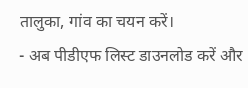तालुका, गांव का चयन करें।
- अब पीडीएफ लिस्ट डाउनलोड करें और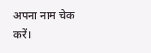अपना नाम चेक करें।